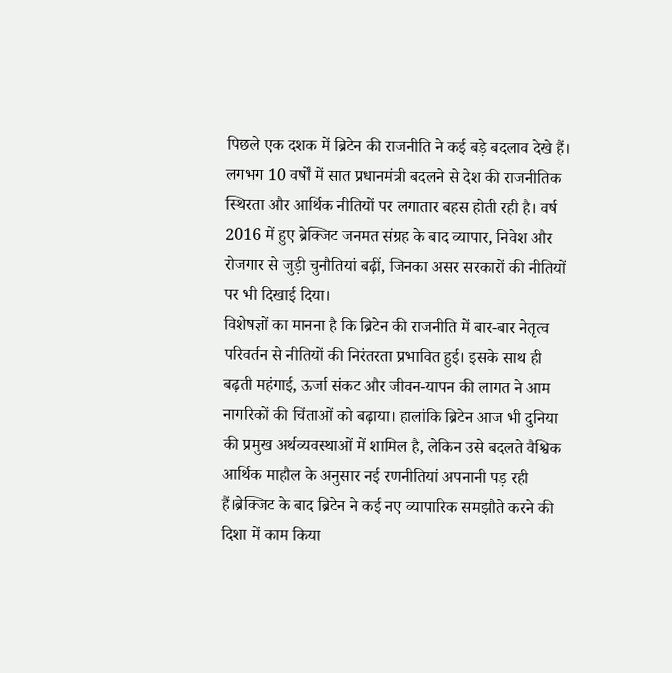पिछले एक दशक में ब्रिटेन की राजनीति ने कई बड़े बदलाव देखे हैं। लगभग 10 वर्षों में सात प्रधानमंत्री बदलने से देश की राजनीतिक स्थिरता और आर्थिक नीतियों पर लगातार बहस होती रही है। वर्ष 2016 में हुए ब्रेक्जिट जनमत संग्रह के बाद व्यापार, निवेश और रोजगार से जुड़ी चुनौतियां बढ़ीं, जिनका असर सरकारों की नीतियों पर भी दिखाई दिया।
विशेषज्ञों का मानना है कि ब्रिटेन की राजनीति में बार-बार नेतृत्व परिवर्तन से नीतियों की निरंतरता प्रभावित हुई। इसके साथ ही बढ़ती महंगाई, ऊर्जा संकट और जीवन-यापन की लागत ने आम नागरिकों की चिंताओं को बढ़ाया। हालांकि ब्रिटेन आज भी दुनिया की प्रमुख अर्थव्यवस्थाओं में शामिल है, लेकिन उसे बदलते वैश्विक आर्थिक माहौल के अनुसार नई रणनीतियां अपनानी पड़ रही हैं।ब्रेक्जिट के बाद ब्रिटेन ने कई नए व्यापारिक समझौते करने की दिशा में काम किया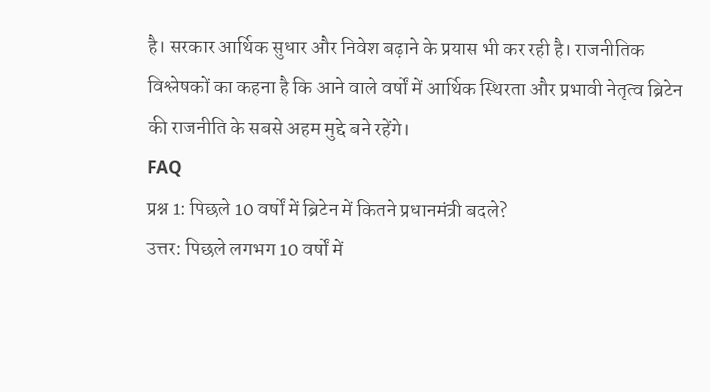है। सरकार आर्थिक सुधार और निवेश बढ़ाने के प्रयास भी कर रही है। राजनीतिक विश्लेषकों का कहना है कि आने वाले वर्षों में आर्थिक स्थिरता और प्रभावी नेतृत्व ब्रिटेन की राजनीति के सबसे अहम मुद्दे बने रहेंगे।
FAQ
प्रश्न 1: पिछले 10 वर्षों में ब्रिटेन में कितने प्रधानमंत्री बदले?
उत्तर: पिछले लगभग 10 वर्षों में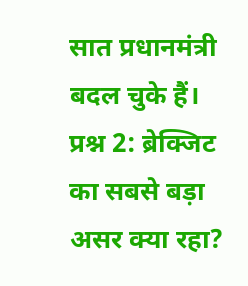सात प्रधानमंत्री बदल चुके हैं।
प्रश्न 2: ब्रेक्जिट का सबसे बड़ा असर क्या रहा?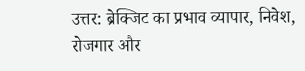उत्तर: ब्रेक्जिट का प्रभाव व्यापार, निवेश, रोजगार और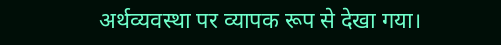अर्थव्यवस्था पर व्यापक रूप से देखा गया।